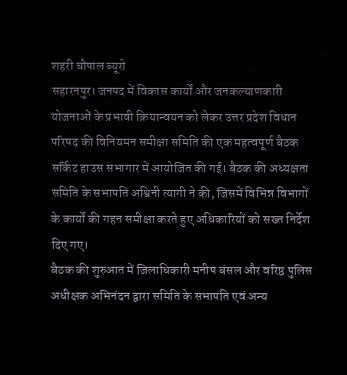शहरी चौपाल ब्यूरो
सहारनपुर। जनपद में विकास कार्यों और जनकल्याणकारी योजनाओं के प्रभावी क्रियान्वयन को लेकर उत्तर प्रदेश विधान परिषद की विनियमन समीक्षा समिति की एक महत्वपूर्ण बैठक सर्किट हाउस सभागार में आयोजित की गई। बैठक की अध्यक्षता समिति के सभापति अश्विनी त्यागी ने की, जिसमें विभिन्न विभागों के कार्यों की गहन समीक्षा करते हुए अधिकारियों को सख्त निर्देश दिए गए।
बैठक की शुरुआत में जिलाधिकारी मनीष बंसल और वरिष्ठ पुलिस अधीक्षक अभिनंदन द्वारा समिति के सभापति एवं अन्य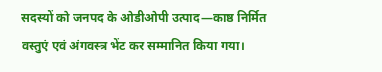सदस्यों को जनपद के ओडीओपी उत्पाद—काष्ठ निर्मित वस्तुएं एवं अंगवस्त्र भेंट कर सम्मानित किया गया।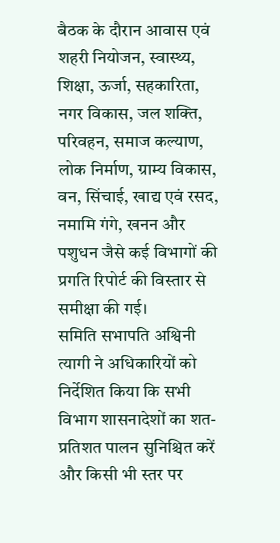बैठक के दौरान आवास एवं शहरी नियोजन, स्वास्थ्य, शिक्षा, ऊर्जा, सहकारिता, नगर विकास, जल शक्ति, परिवहन, समाज कल्याण, लोक निर्माण, ग्राम्य विकास, वन, सिंचाई, खाद्य एवं रसद, नमामि गंगे, खनन और पशुधन जैसे कई विभागों की प्रगति रिपोर्ट की विस्तार से समीक्षा की गई।
समिति सभापति अश्विनी त्यागी ने अधिकारियों को निर्देशित किया कि सभी विभाग शासनादेशों का शत-प्रतिशत पालन सुनिश्चित करें और किसी भी स्तर पर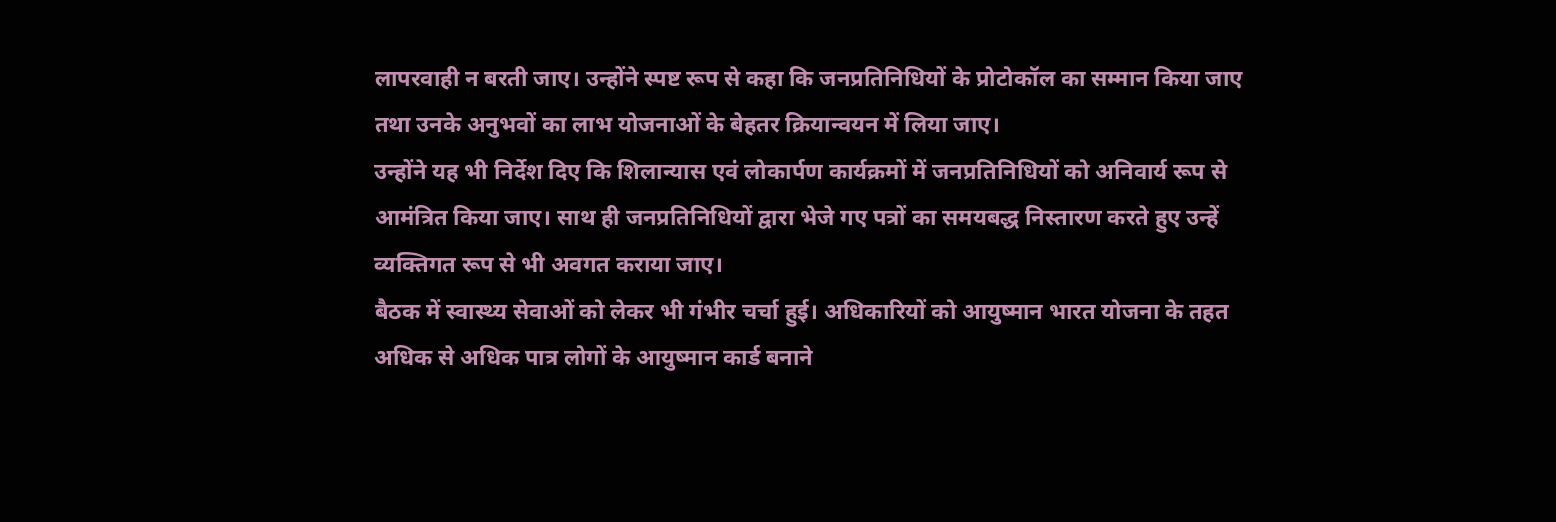लापरवाही न बरती जाए। उन्होंने स्पष्ट रूप से कहा कि जनप्रतिनिधियों के प्रोटोकॉल का सम्मान किया जाए तथा उनके अनुभवों का लाभ योजनाओं के बेहतर क्रियान्वयन में लिया जाए।
उन्होंने यह भी निर्देश दिए कि शिलान्यास एवं लोकार्पण कार्यक्रमों में जनप्रतिनिधियों को अनिवार्य रूप से आमंत्रित किया जाए। साथ ही जनप्रतिनिधियों द्वारा भेजे गए पत्रों का समयबद्ध निस्तारण करते हुए उन्हें व्यक्तिगत रूप से भी अवगत कराया जाए।
बैठक में स्वास्थ्य सेवाओं को लेकर भी गंभीर चर्चा हुई। अधिकारियों को आयुष्मान भारत योजना के तहत अधिक से अधिक पात्र लोगों के आयुष्मान कार्ड बनाने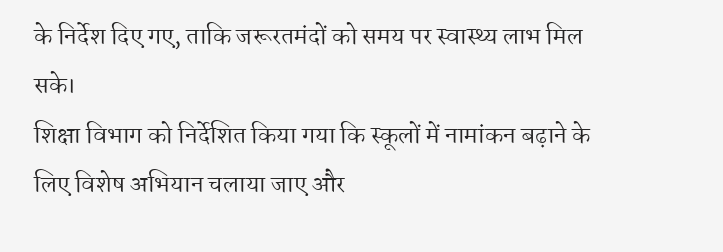के निर्देश दिए गए, ताकि जरूरतमंदों को समय पर स्वास्थ्य लाभ मिल सके।
शिक्षा विभाग को निर्देशित किया गया कि स्कूलों में नामांकन बढ़ाने के लिए विशेष अभियान चलाया जाए और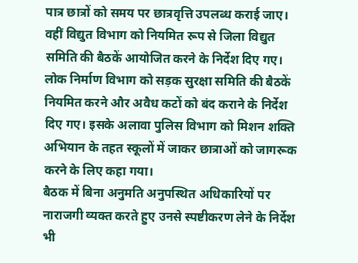पात्र छात्रों को समय पर छात्रवृत्ति उपलब्ध कराई जाए। वहीं विद्युत विभाग को नियमित रूप से जिला विद्युत समिति की बैठकें आयोजित करने के निर्देश दिए गए।
लोक निर्माण विभाग को सड़क सुरक्षा समिति की बैठकें नियमित करने और अवैध कटों को बंद कराने के निर्देश दिए गए। इसके अलावा पुलिस विभाग को मिशन शक्ति अभियान के तहत स्कूलों में जाकर छात्राओं को जागरूक करने के लिए कहा गया।
बैठक में बिना अनुमति अनुपस्थित अधिकारियों पर नाराजगी व्यक्त करते हुए उनसे स्पष्टीकरण लेने के निर्देश भी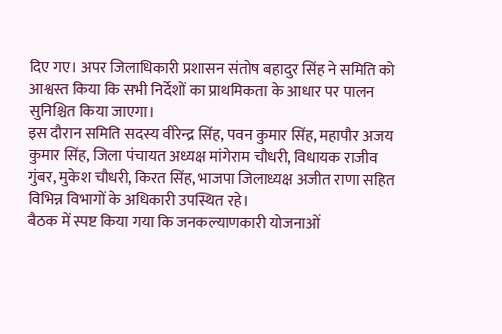दिए गए। अपर जिलाधिकारी प्रशासन संतोष बहादुर सिंह ने समिति को आश्वस्त किया कि सभी निर्देशों का प्राथमिकता के आधार पर पालन सुनिश्चित किया जाएगा।
इस दौरान समिति सदस्य वीरेन्द्र सिंह, पवन कुमार सिंह, महापौर अजय कुमार सिंह, जिला पंचायत अध्यक्ष मांगेराम चौधरी, विधायक राजीव गुंबर, मुकेश चौधरी, किरत सिंह, भाजपा जिलाध्यक्ष अजीत राणा सहित विभिन्न विभागों के अधिकारी उपस्थित रहे।
बैठक में स्पष्ट किया गया कि जनकल्याणकारी योजनाओं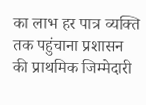का लाभ हर पात्र व्यक्ति तक पहुंचाना प्रशासन की प्राथमिक जिम्मेदारी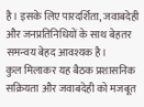है। इसके लिए पारदर्शिता, जवाबदेही और जनप्रतिनिधियों के साथ बेहतर समन्वय बेहद आवश्यक है।
कुल मिलाकर यह बैठक प्रशासनिक सक्रियता और जवाबदेही को मजबूत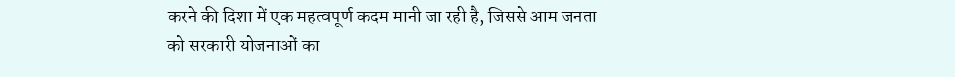करने की दिशा में एक महत्वपूर्ण कदम मानी जा रही है, जिससे आम जनता को सरकारी योजनाओं का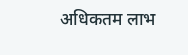अधिकतम लाभ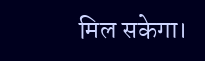मिल सकेगा।